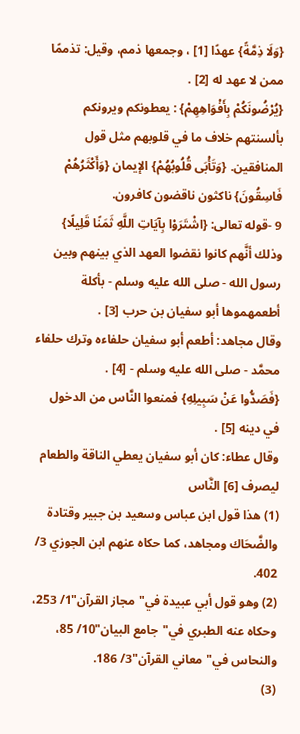{وَلَا ذِمَّةً} عهدًا [1] ، وجمعها ذمم، وقيل: تذممًا ممن لا عهد له [2] .
{يُرْضُونَكُمْ بِأَفْوَاهِهِمْ} : يعطونكم ويرونكم بألسنتهم خلاف ما في قلوبهم مثل قول المنافقين. {وَتَأْبَى قُلُوبُهُمْ} الإيمان {وَأَكْثَرُهُمْ فَاسِقُونَ} ناكثون ناقضون كافرون.
9 -قوله تعالى: {اشْتَرَوْا بِآيَاتِ اللَّهِ ثَمَنًا قَلِيلًا}
وذلك أنَّهم كانوا نقضوا العهد الذي بينهم وبين رسول الله - صلى الله عليه وسلم - بأكلة أطعمهموها أبو سفيان بن حرب [3] .
وقال مجاهد: أطعم أبو سفيان حلفاءه وترك حلفاء محمَّد - صلى الله عليه وسلم - [4] .
{فَصَدُّوا عَنْ سَبِيلِهِ} فمنعوا النَّاس من الدخول في دينه [5] .
وقال عطاء: كان أبو سفيان يعطي الناقة والطعام ليصرف [6] النَّاس
(1) هذا قول ابن عباس وسعيد بن جبير وقتادة والضَّحَاك ومجاهد، كما حكاه عنهم ابن الجوزي 3/ 402.
(2) وهو قول أبي عبيدة في"مجاز القرآن"1/ 253، وحكاه عنه الطبري في"جامع البيان"10/ 85، والنحاس في"معاني القرآن"3/ 186.
(3)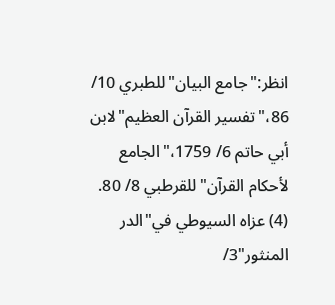انظر:"جامع البيان"للطبري 10/ 86،"تفسير القرآن العظيم"لابن أبي حاتم 6/ 1759،"الجامع لأحكام القرآن"للقرطبي 8/ 80.
(4) عزاه السيوطي في"الدر المنثور"3/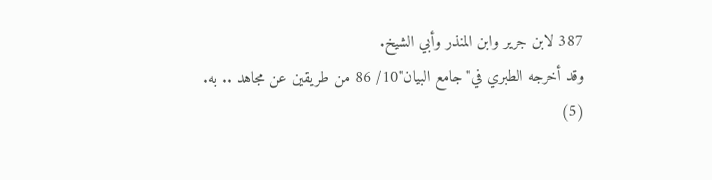387 لابن جرير وابن المنذر وأبي الشيخ.
وقد أخرجه الطبري في"جامع البيان"10/ 86 من طريقين عن مجاهد .. به.
(5)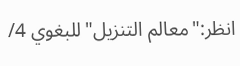انظر:"معالم التنزيل"للبغوي 4/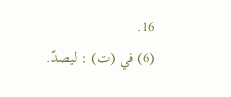16.
(6) في (ت) : ليصدّ.